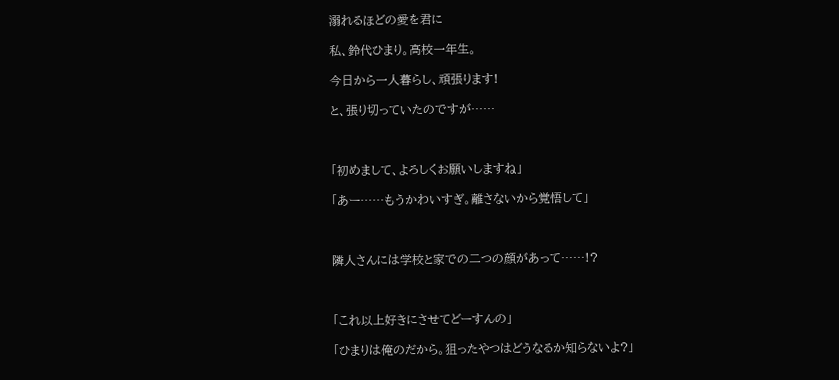溺れるほどの愛を君に

私、鈴代ひまり。高校一年生。

今日から一人暮らし、頑張ります!

と、張り切っていたのですが……



「初めまして、よろしくお願いしますね」

「あー……もうかわいすぎ。離さないから覚悟して」



隣人さんには学校と家での二つの顔があって……!?



「これ以上好きにさせてどーすんの」

「ひまりは俺のだから。狙ったやつはどうなるか知らないよ?」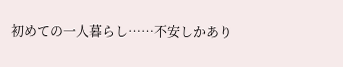初めての一人暮らし……不安しかあり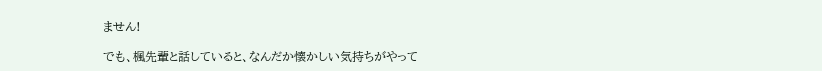ません!

でも、楓先輩と話していると、なんだか懐かしい気持ちがやって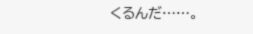くるんだ……。